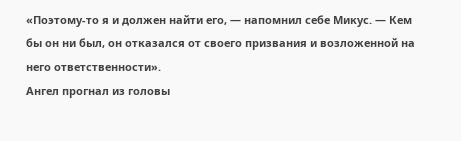«Поэтому-то я и должен найти его, — напомнил себе Микус. — Кем бы он ни был, он отказался от своего призвания и возложенной на него ответственности».
Ангел прогнал из головы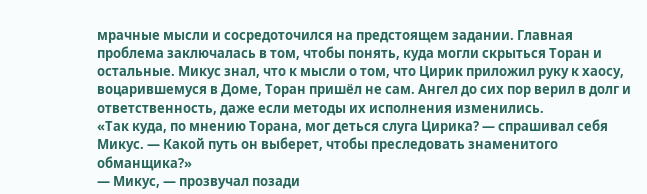мрачные мысли и сосредоточился на предстоящем задании. Главная проблема заключалась в том, чтобы понять, куда могли скрыться Торан и остальные. Микус знал, что к мысли о том, что Цирик приложил руку к хаосу, воцарившемуся в Доме, Торан пришёл не сам. Ангел до сих пор верил в долг и ответственность, даже если методы их исполнения изменились.
«Так куда, по мнению Торана, мог деться слуга Цирика? — спрашивал себя Микус. — Какой путь он выберет, чтобы преследовать знаменитого обманщика?»
— Микус, — прозвучал позади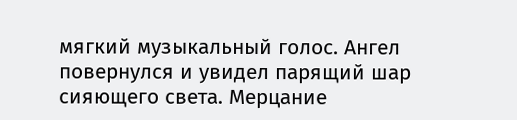мягкий музыкальный голос. Ангел повернулся и увидел парящий шар сияющего света. Мерцание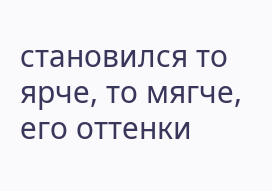становился то ярче, то мягче, его оттенки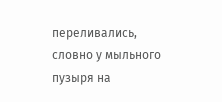переливались, словно у мыльного пузыря на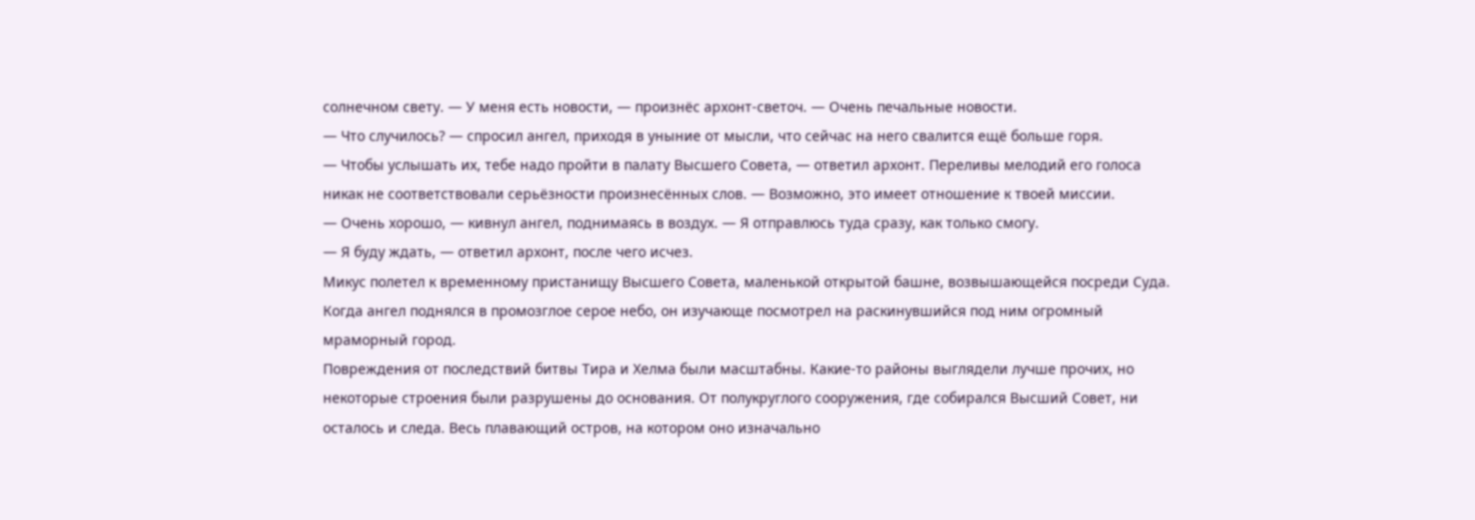солнечном свету. — У меня есть новости, — произнёс архонт-светоч. — Очень печальные новости.
— Что случилось? — спросил ангел, приходя в уныние от мысли, что сейчас на него свалится ещё больше горя.
— Чтобы услышать их, тебе надо пройти в палату Высшего Совета, — ответил архонт. Переливы мелодий его голоса никак не соответствовали серьёзности произнесённых слов. — Возможно, это имеет отношение к твоей миссии.
— Очень хорошо, — кивнул ангел, поднимаясь в воздух. — Я отправлюсь туда сразу, как только смогу.
— Я буду ждать, — ответил архонт, после чего исчез.
Микус полетел к временному пристанищу Высшего Совета, маленькой открытой башне, возвышающейся посреди Суда. Когда ангел поднялся в промозглое серое небо, он изучающе посмотрел на раскинувшийся под ним огромный мраморный город.
Повреждения от последствий битвы Тира и Хелма были масштабны. Какие-то районы выглядели лучше прочих, но некоторые строения были разрушены до основания. От полукруглого сооружения, где собирался Высший Совет, ни осталось и следа. Весь плавающий остров, на котором оно изначально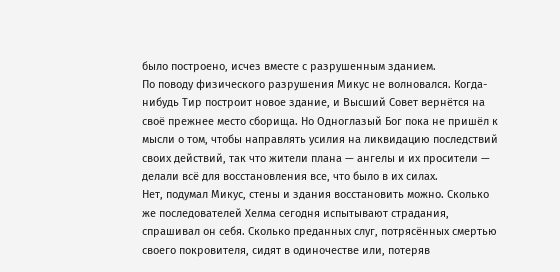было построено, исчез вместе с разрушенным зданием.
По поводу физического разрушения Микус не волновался. Когда-нибудь Тир построит новое здание, и Высший Совет вернётся на своё прежнее место сборища. Но Одноглазый Бог пока не пришёл к мысли о том, чтобы направлять усилия на ликвидацию последствий своих действий, так что жители плана — ангелы и их просители — делали всё для восстановления все, что было в их силах.
Нет, подумал Микус, стены и здания восстановить можно. Сколько же последователей Хелма сегодня испытывают страдания, спрашивал он себя. Сколько преданных слуг, потрясённых смертью своего покровителя, сидят в одиночестве или, потеряв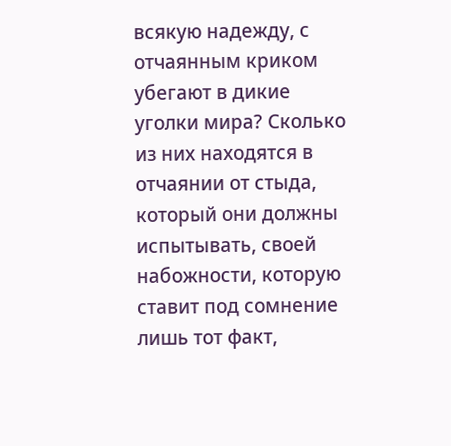всякую надежду, с отчаянным криком убегают в дикие уголки мира? Сколько из них находятся в отчаянии от стыда, который они должны испытывать, своей набожности, которую ставит под сомнение лишь тот факт,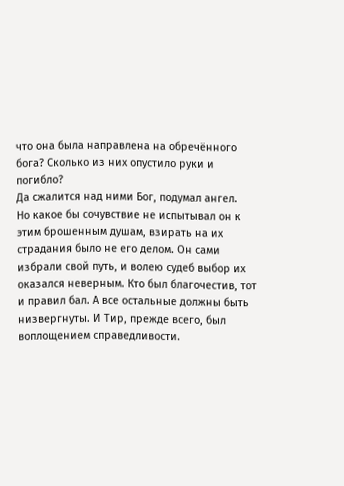что она была направлена на обречённого бога? Сколько из них опустило руки и погибло?
Да сжалится над ними Бог, подумал ангел.
Но какое бы сочувствие не испытывал он к этим брошенным душам, взирать на их страдания было не его делом. Он сами избрали свой путь, и волею судеб выбор их оказался неверным. Кто был благочестив, тот и правил бал. А все остальные должны быть низвергнуты. И Тир, прежде всего, был воплощением справедливости.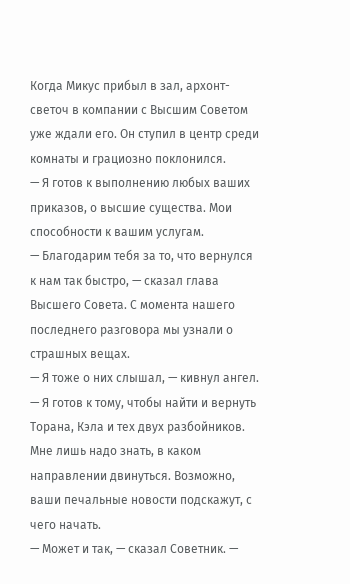Когда Микус прибыл в зал, архонт-светоч в компании с Высшим Советом уже ждали его. Он ступил в центр среди комнаты и грациозно поклонился.
— Я готов к выполнению любых ваших приказов, о высшие существа. Мои способности к вашим услугам.
— Благодарим тебя за то, что вернулся к нам так быстро, — сказал глава Высшего Совета. С момента нашего последнего разговора мы узнали о страшных вещах.
— Я тоже о них слышал, — кивнул ангел. — Я готов к тому, чтобы найти и вернуть Торана, Кэла и тех двух разбойников. Мне лишь надо знать, в каком направлении двинуться. Возможно, ваши печальные новости подскажут, с чего начать.
— Может и так, — сказал Советник. —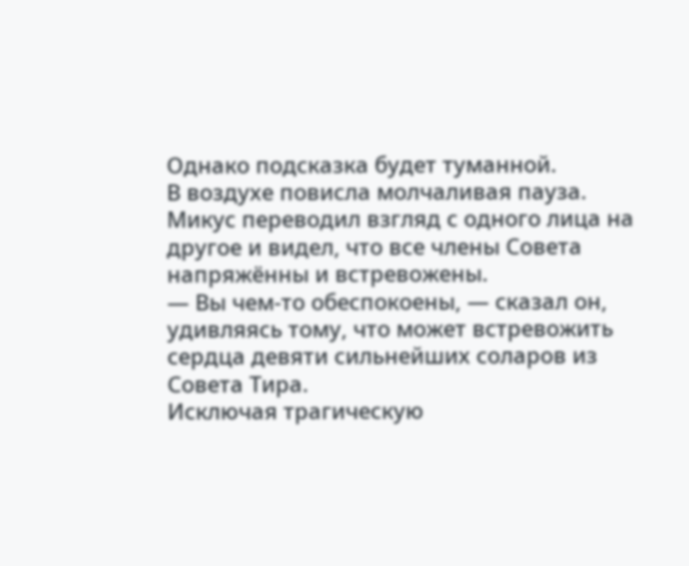Однако подсказка будет туманной.
В воздухе повисла молчаливая пауза. Микус переводил взгляд с одного лица на другое и видел, что все члены Совета напряжённы и встревожены.
— Вы чем-то обеспокоены, — сказал он, удивляясь тому, что может встревожить сердца девяти сильнейших соларов из Совета Тира.
Исключая трагическую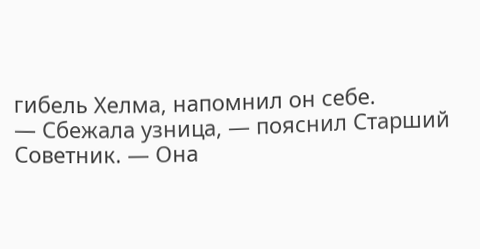гибель Хелма, напомнил он себе.
— Сбежала узница, — пояснил Старший Советник. — Она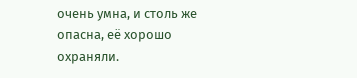очень умна, и столь же опасна, её хорошо охраняли.